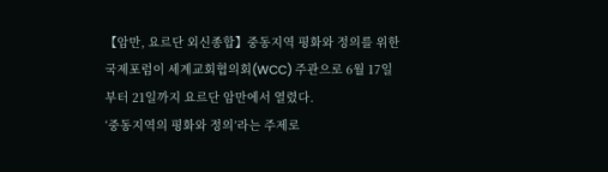【암만, 요르단 외신종합】중동지역 평화와 정의를 위한 국제포럼이 세계교회협의회(WCC) 주관으로 6월 17일부터 21일까지 요르단 암만에서 열렸다.
‘중동지역의 평화와 정의’라는 주제로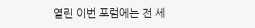열린 이번 포럼에는 전 세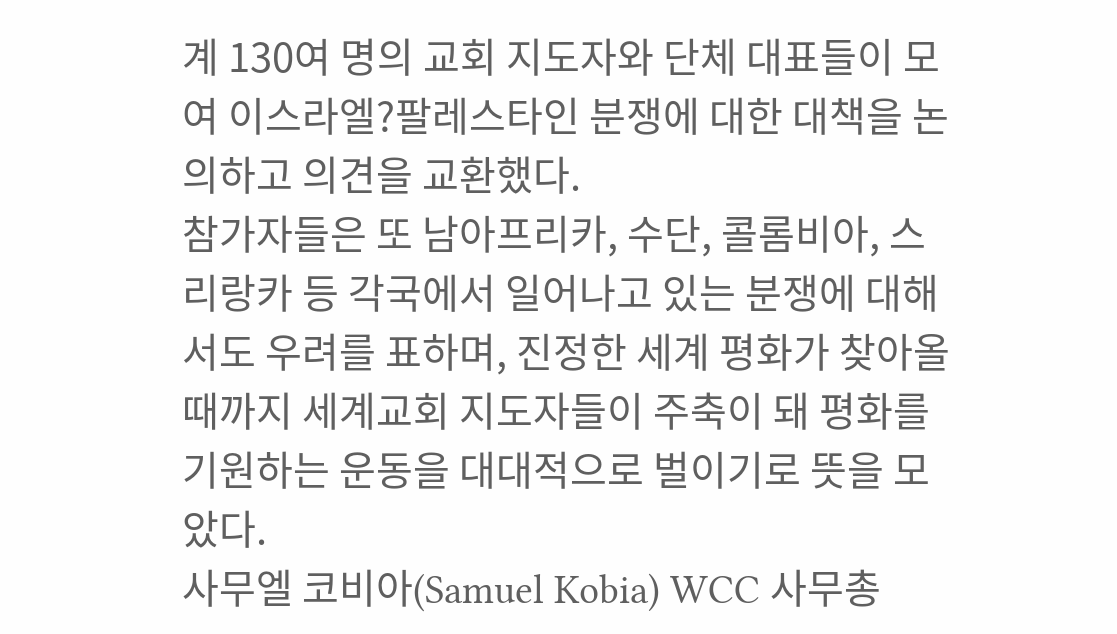계 130여 명의 교회 지도자와 단체 대표들이 모여 이스라엘?팔레스타인 분쟁에 대한 대책을 논의하고 의견을 교환했다.
참가자들은 또 남아프리카, 수단, 콜롬비아, 스리랑카 등 각국에서 일어나고 있는 분쟁에 대해서도 우려를 표하며, 진정한 세계 평화가 찾아올 때까지 세계교회 지도자들이 주축이 돼 평화를 기원하는 운동을 대대적으로 벌이기로 뜻을 모았다.
사무엘 코비아(Samuel Kobia) WCC 사무총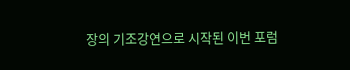장의 기조강연으로 시작된 이번 포럼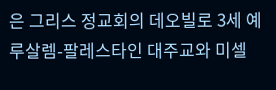은 그리스 정교회의 데오빌로 3세 예루살렘-팔레스타인 대주교와 미셀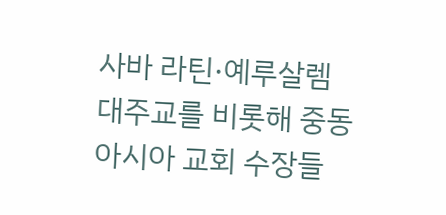사바 라틴·예루살렘 대주교를 비롯해 중동 아시아 교회 수장들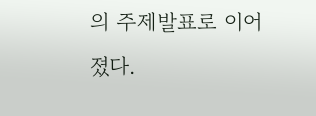의 주제발표로 이어졌다.